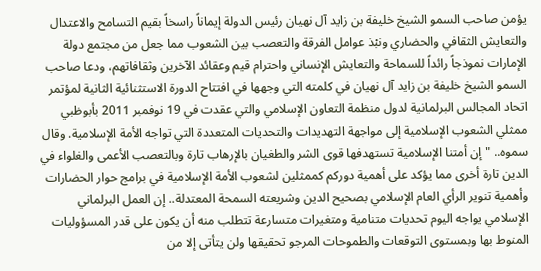يؤمن صاحب السمو الشيخ خليفة بن زايد آل نهيان رئيس الدولة إيماناً راسخاً بقيم التسامح والاعتدال والتعايش الثقافي والحضاري ونبْذ عوامل الفرقة والتعصب بين الشعوب مما جعل من مجتمع دولة الإمارات نموذجاً رائداً للسماحة والتعايش الإنساني واحترام قيم وعقائد الآخرين وثقافاتهم، ودعا صاحب السمو الشيخ خليفة بن زايد آل نهيان في كلمته التي وجهها في افتتاح الدورة الاستثنائية الثانية لمؤتمر اتحاد المجالس البرلمانية لدول منظمة التعاون الإسلامي والتي عقدت في 19 نوفمبر 2011 بأبوظبي ممثلي الشعوب الإسلامية إلى مواجهة التهديدات والتحديات المتعددة التي تواجه الأمة الإسلامية. وقال سموه.. "إن أمتنا الإسلامية تستهدفها قوى الشر والطغيان بالإرهاب تارة وبالتعصب الأعمى والغلواء في الدين تارة أخرى مما يؤكد على أهمية دوركم كممثلين لشعوب الأمة الإسلامية في برامج حوار الحضارات وأهمية تنوير الرأي العام الإسلامي بصحيح الدين وشريعته السمحة المعتدلة.. إن العمل البرلماني الإسلامي يواجه اليوم تحديات متنامية ومتغيرات متسارعة تتطلب منه أن يكون على قدر المسؤوليات المنوط بها وبمستوى التوقعات والطموحات المرجو تحقيقها ولن يتأتى إلا من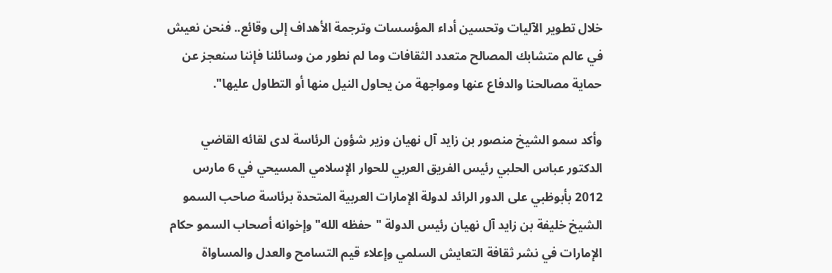خلال تطوير الآليات وتحسين أداء المؤسسات وترجمة الأهداف إلى وقائع.. فنحن نعيش في عالم متشابك المصالح متعدد الثقافات وما لم نطور من وسائلنا فإننا سنعجز عن حماية مصالحنا والدفاع عنها ومواجهة من يحاول النيل منها أو التطاول عليها".

وأكد سمو الشيخ منصور بن زايد آل نهيان وزير شؤون الرئاسة لدى لقائه القاضي الدكتور عباس الحلبي رئيس الفريق العربي للحوار الإسلامي المسيحي في 6 مارس 2012 بأبوظبي على الدور الرائد لدولة الإمارات العربية المتحدة برئاسة صاحب السمو الشيخ خليفة بن زايد آل نهيان رئيس الدولة "حفظه الله" وإخوانه أصحاب السمو حكام الإمارات في نشر ثقافة التعايش السلمي وإعلاء قيم التسامح والعدل والمساواة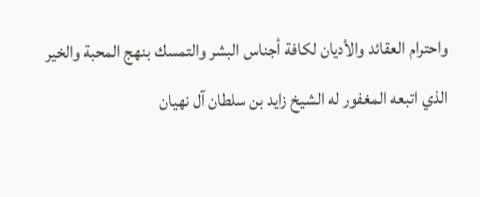واحترام العقائد والأديان لكافة أجناس البشر والتمسك بنهج المحبة والخير الذي اتبعه المغفور له الشيخ زايد بن سلطان آل نهيان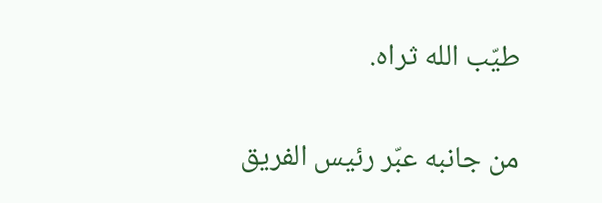طيّب الله ثراه.

من جانبه عبّر رئيس الفريق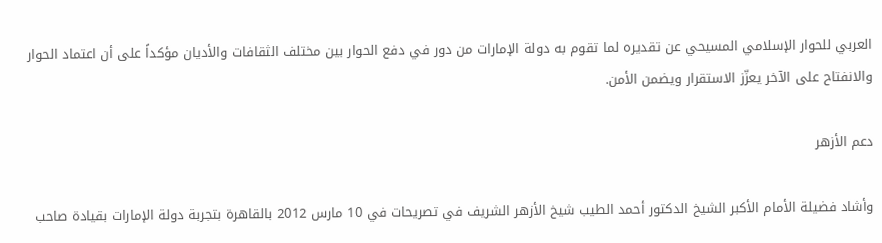العربي للحوار الإسلامي المسيحي عن تقديره لما تقوم به دولة الإمارات من دور في دفع الحوار بين مختلف الثقافات والأديان مؤكداً على أن اعتماد الحوار والانفتاح على الآخر يعزّز الاستقرار ويضمن الأمن.

دعم الأزهر

وأشاد فضيلة الأمام الأكبر الشيخ الدكتور أحمد الطيب شيخ الأزهر الشريف في تصريحات في 10 مارس 2012 بالقاهرة بتجربة دولة الإمارات بقيادة صاحب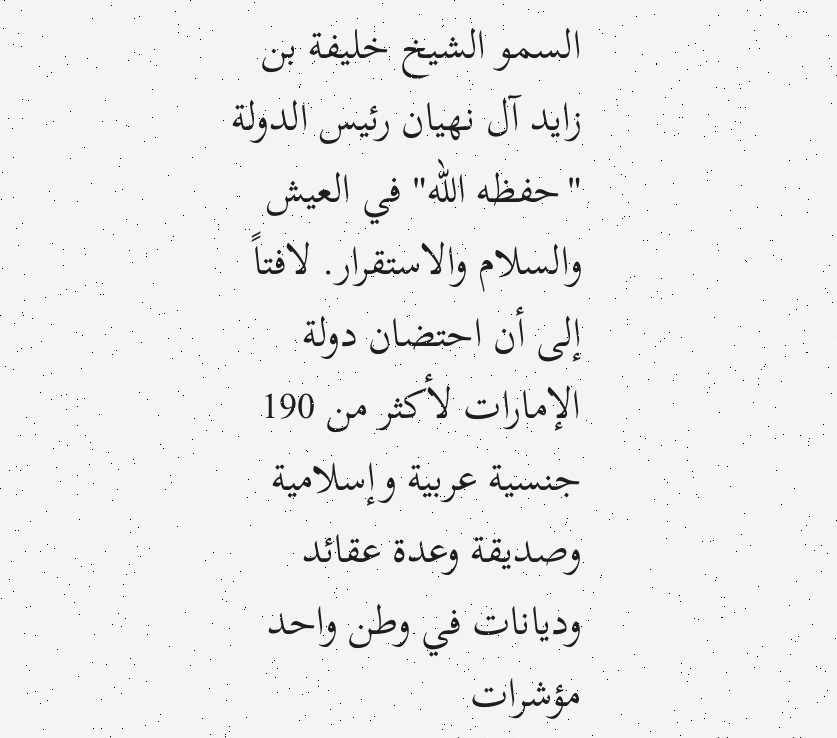السمو الشيخ خليفة بن زايد آل نهيان رئيس الدولة "حفظه الله" في العيش والسلام والاستقرار. لافتاً إلى أن احتضان دولة الإمارات لأكثر من 190 جنسية عربية وإسلامية وصديقة وعدة عقائد وديانات في وطن واحد مؤشرات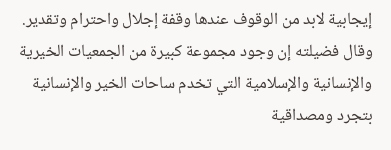إيجابية لابد من الوقوف عندها وقفة إجلال واحترام وتقدير. وقال فضيلته إن وجود مجموعة كبيرة من الجمعيات الخيرية والإنسانية والإسلامية التي تخدم ساحات الخير والإنسانية بتجرد ومصداقية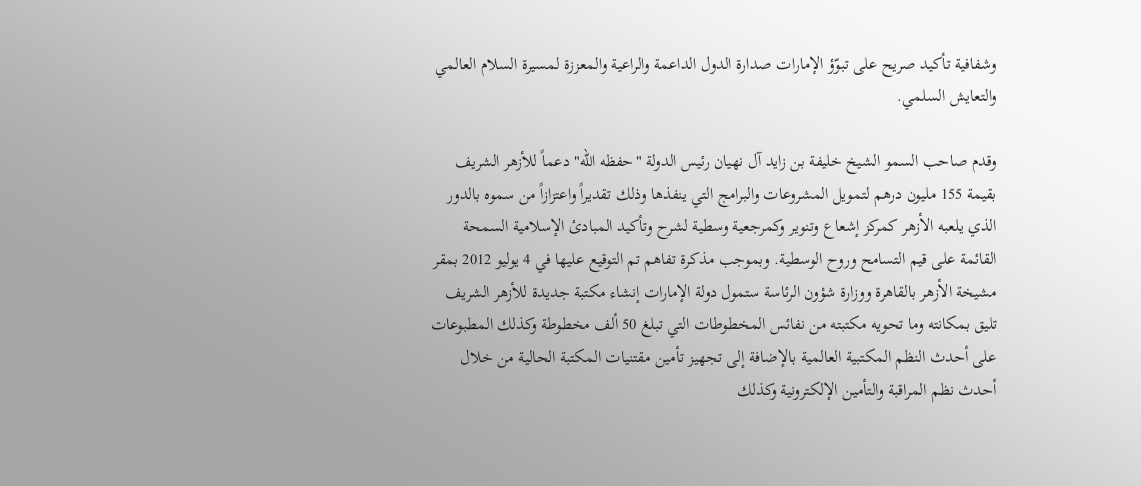وشفافية تأكيد صريح على تبوّؤ الإمارات صدارة الدول الداعمة والراعية والمعززة لمسيرة السلام العالمي والتعايش السلمي.

وقدم صاحب السمو الشيخ خليفة بن زايد آل نهيان رئيس الدولة "حفظه الله" دعماً للأزهر الشريف بقيمة 155 مليون درهم لتمويل المشروعات والبرامج التي ينفذها وذلك تقديراً واعتزازاً من سموه بالدور الذي يلعبه الأزهر كمركز إشعاع وتنوير وكمرجعية وسطية لشرح وتأكيد المبادئ الإسلامية السمحة القائمة على قيم التسامح وروح الوسطية. وبموجب مذكرة تفاهم تم التوقيع عليها في 4 يوليو 2012 بمقر مشيخة الأزهر بالقاهرة ووزارة شؤون الرئاسة ستمول دولة الإمارات إنشاء مكتبة جديدة للأزهر الشريف تليق بمكانته وما تحويه مكتبته من نفائس المخطوطات التي تبلغ 50 ألف مخطوطة وكذلك المطبوعات على أحدث النظم المكتبية العالمية بالإضافة إلى تجهيز تأمين مقتنيات المكتبة الحالية من خلال أحدث نظم المراقبة والتأمين الإلكترونية وكذلك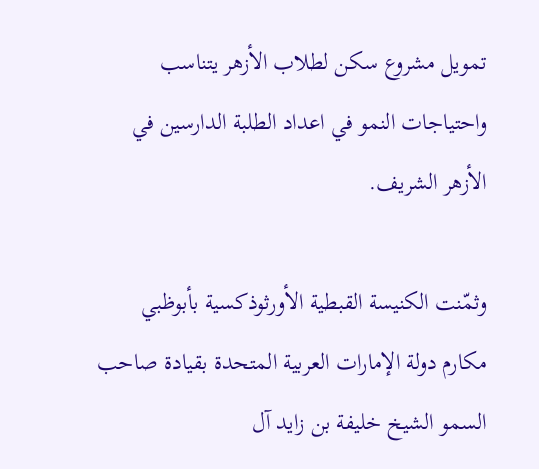تمويل مشروع سكن لطلاب الأزهر يتناسب واحتياجات النمو في اعداد الطلبة الدارسين في الأزهر الشريف.

وثمّنت الكنيسة القبطية الأورثوذكسية بأبوظبي مكارم دولة الإمارات العربية المتحدة بقيادة صاحب السمو الشيخ خليفة بن زايد آل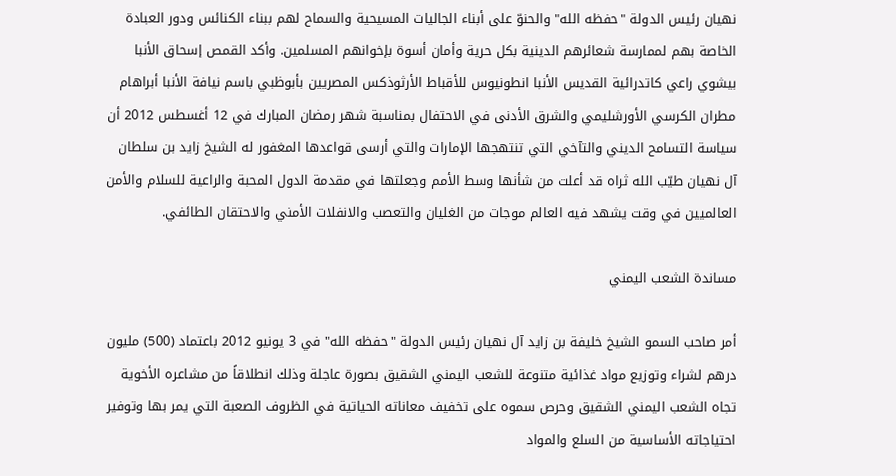نهيان رئيس الدولة "حفظه الله" والحنوّ على أبناء الجاليات المسيحية والسماح لهم ببناء الكنائس ودور العبادة الخاصة بهم لممارسة شعائرهم الدينية بكل حرية وأمان أسوة بإخوانهم المسلمين. وأكد القمص إسحاق الأنبا بيشوي راعي كاتدرائية القديس الأنبا انطونيوس للأقباط الأرثوذكس المصريين بأبوظبي باسم نيافة الأنبا أبراهام مطران الكرسي الأورشليمي والشرق الأدنى في الاحتفال بمناسبة شهر رمضان المبارك في 12 أغسطس 2012 أن سياسة التسامح الديني والتآخي التي تنتهجها الإمارات والتي أرسى قواعدها المغفور له الشيخ زايد بن سلطان آل نهيان طيّب الله ثراه قد أعلت من شأنها وسط الأمم وجعلتها في مقدمة الدول المحبة والراعية للسلام والأمن العالميين في وقت يشهد فيه العالم موجات من الغليان والتعصب والانفلات الأمني والاحتقان الطائفي.

مساندة الشعب اليمني

أمر صاحب السمو الشيخ خليفة بن زايد آل نهيان رئيس الدولة "حفظه الله" في 3 يونيو 2012 باعتماد (500) مليون درهم لشراء وتوزيع مواد غذائية متنوعة للشعب اليمني الشقيق بصورة عاجلة وذلك انطلاقاً من مشاعره الأخوية تجاه الشعب اليمني الشقيق وحرص سموه على تخفيف معاناته الحياتية في الظروف الصعبة التي يمر بها وتوفير احتياجاته الأساسية من السلع والمواد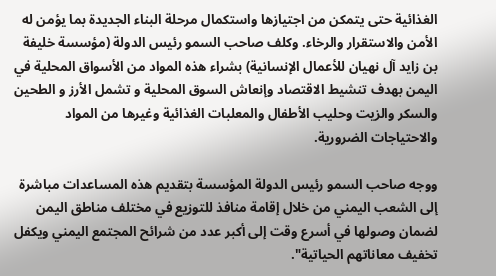الغذائية حتى يتمكن من اجتيازها واستكمال مرحلة البناء الجديدة بما يؤمن له الأمن والاستقرار والرخاء. وكلف صاحب السمو رئيس الدولة (مؤسسة خليفة بن زايد آل نهيان للأعمال الإنسانية) بشراء هذه المواد من الأسواق المحلية في اليمن بهدف تنشيط الاقتصاد وإنعاش السوق المحلية و تشمل الأرز و الطحين والسكر والزيت وحليب الأطفال والمعلبات الغذائية وغيرها من المواد والاحتياجات الضرورية.

ووجه صاحب السمو رئيس الدولة المؤسسة بتقديم هذه المساعدات مباشرة إلى الشعب اليمني من خلال إقامة منافذ للتوزيع في مختلف مناطق اليمن لضمان وصولها في أسرع وقت إلى أكبر عدد من شرائح المجتمع اليمني ويكفل تخفيف معاناتهم الحياتية".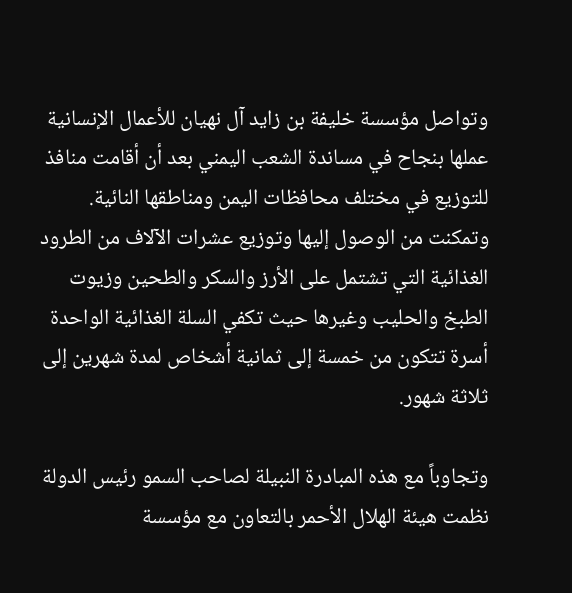وتواصل مؤسسة خليفة بن زايد آل نهيان للأعمال الإنسانية عملها بنجاح في مساندة الشعب اليمني بعد أن أقامت منافذ للتوزيع في مختلف محافظات اليمن ومناطقها النائية. وتمكنت من الوصول إليها وتوزيع عشرات الآلاف من الطرود الغذائية التي تشتمل على الأرز والسكر والطحين وزيوت الطبخ والحليب وغيرها حيث تكفي السلة الغذائية الواحدة أسرة تتكون من خمسة إلى ثمانية أشخاص لمدة شهرين إلى ثلاثة شهور.

وتجاوباً مع هذه المبادرة النبيلة لصاحب السمو رئيس الدولة نظمت هيئة الهلال الأحمر بالتعاون مع مؤسسة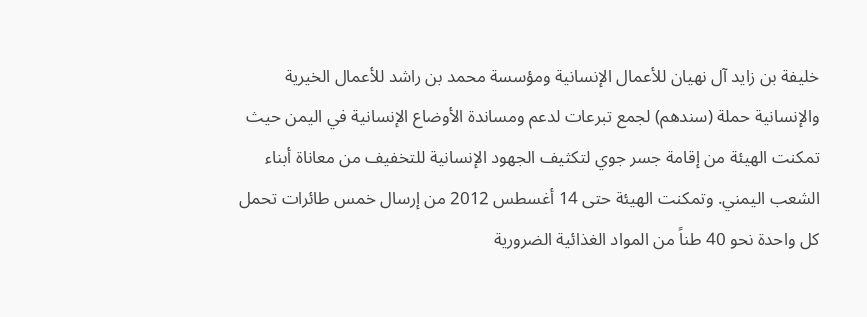خليفة بن زايد آل نهيان للأعمال الإنسانية ومؤسسة محمد بن راشد للأعمال الخيرية والإنسانية حملة (سندهم) لجمع تبرعات لدعم ومساندة الأوضاع الإنسانية في اليمن حيث تمكنت الهيئة من إقامة جسر جوي لتكثيف الجهود الإنسانية للتخفيف من معاناة أبناء الشعب اليمني. وتمكنت الهيئة حتى 14 أغسطس 2012 من إرسال خمس طائرات تحمل كل واحدة نحو 40 طناً من المواد الغذائية الضرورية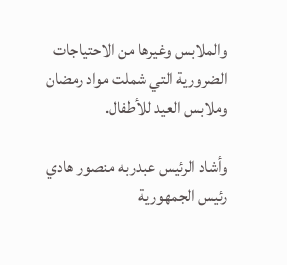والملابس وغيرها من الاحتياجات الضرورية التي شملت مواد رمضان وملابس العيد للأطفال.

وأشاد الرئيس عبدربه منصور هادي رئيس الجمهورية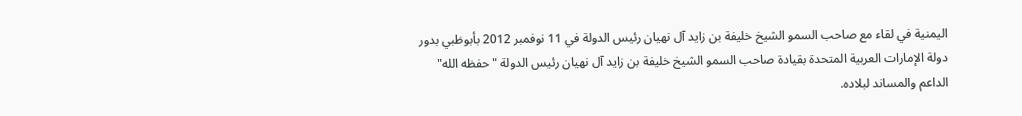اليمنية في لقاء مع صاحب السمو الشيخ خليفة بن زايد آل نهيان رئيس الدولة في 11 نوفمبر 2012 بأبوظبي بدور دولة الإمارات العربية المتحدة بقيادة صاحب السمو الشيخ خليفة بن زايد آل نهيان رئيس الدولة "حفظه الله" الداعم والمساند لبلاده.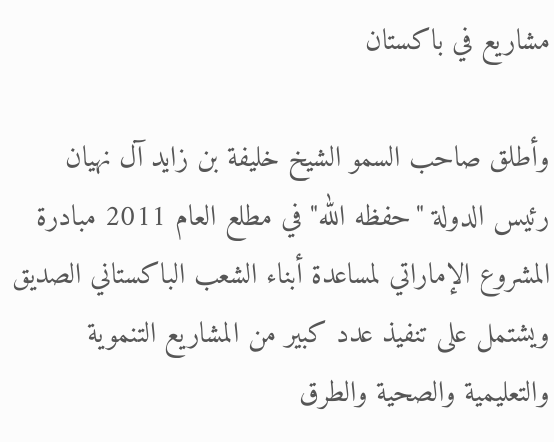مشاريع في باكستان

وأطلق صاحب السمو الشيخ خليفة بن زايد آل نهيان رئيس الدولة "حفظه الله" في مطلع العام 2011 مبادرة المشروع الإماراتي لمساعدة أبناء الشعب الباكستاني الصديق ويشتمل على تنفيذ عدد كبير من المشاريع التنموية والتعليمية والصحية والطرق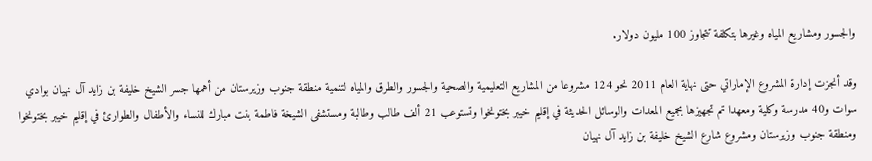والجسور ومشاريع المياه وغيرها بتكلفة تتجاوز 100 مليون دولار.

وقد أنجزت إدارة المشروع الإماراتي حتى نهاية العام 2011 نحو 124 مشروعا من المشاريع التعليمية والصحية والجسور والطرق والمياه لتنمية منطقة جنوب وزيرستان من أهمها جسر الشيخ خليفة بن زايد آل نهيان بوادي سوات و40 مدرسة وكلية ومعهدا تم تجهيزها بجميع المعدات والوسائل الحديثة في إقليم خيبر بختونخوا وتستوعب 21 ألف طالب وطالبة ومستشفى الشيخة فاطمة بنت مبارك للنساء والأطفال والطوارئ في إقليم خيبر بختونخوا ومنطقة جنوب وزيرستان ومشروع شارع الشيخ خليفة بن زايد آل نهيان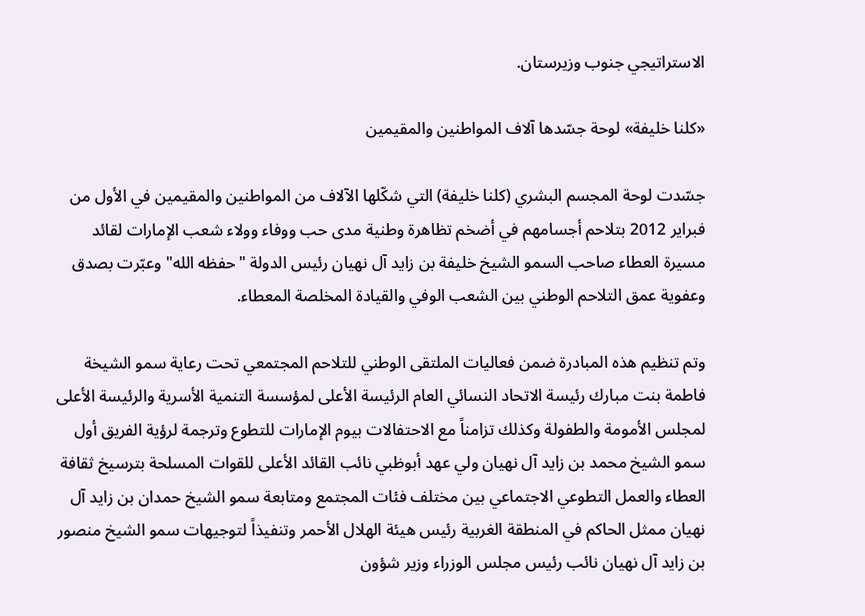الاستراتيجي جنوب وزيرستان.

«كلنا خليفة» لوحة جسّدها آلاف المواطنين والمقيمين

جسّدت لوحة المجسم البشري (كلنا خليفة) التي شكّلها الآلاف من المواطنين والمقيمين في الأول من فبراير 2012 بتلاحم أجسامهم في أضخم تظاهرة وطنية مدى حب ووفاء وولاء شعب الإمارات لقائد مسيرة العطاء صاحب السمو الشيخ خليفة بن زايد آل نهيان رئيس الدولة "حفظه الله" وعبّرت بصدق وعفوية عمق التلاحم الوطني بين الشعب الوفي والقيادة المخلصة المعطاء.

وتم تنظيم هذه المبادرة ضمن فعاليات الملتقى الوطني للتلاحم المجتمعي تحت رعاية سمو الشيخة فاطمة بنت مبارك رئيسة الاتحاد النسائي العام الرئيسة الأعلى لمؤسسة التنمية الأسرية والرئيسة الأعلى لمجلس الأمومة والطفولة وكذلك تزامناً مع الاحتفالات بيوم الإمارات للتطوع وترجمة لرؤية الفريق أول سمو الشيخ محمد بن زايد آل نهيان ولي عهد أبوظبي نائب القائد الأعلى للقوات المسلحة بترسيخ ثقافة العطاء والعمل التطوعي الاجتماعي بين مختلف فئات المجتمع ومتابعة سمو الشيخ حمدان بن زايد آل نهيان ممثل الحاكم في المنطقة الغربية رئيس هيئة الهلال الأحمر وتنفيذاً لتوجيهات سمو الشيخ منصور بن زايد آل نهيان نائب رئيس مجلس الوزراء وزير شؤون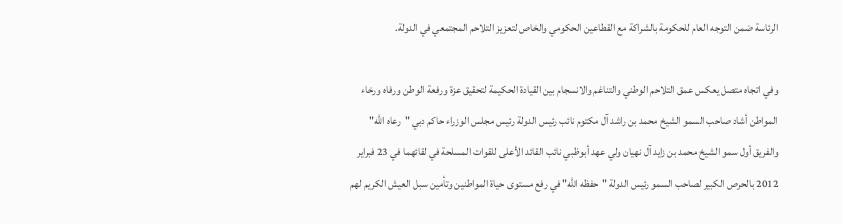الرئاسة ضمن التوجه العام للحكومة بالشراكة مع القطاعين الحكومي والخاص لتعزيز التلاحم المجتمعي في الدولة.

وفي اتجاه متصل يعكس عمق التلاحم الوطني والتناغم والانسجام بين القيادة الحكيمة لتحقيق عزة ورفعة الوطن ورفاه ورخاء المواطن أشاد صاحب السمو الشيخ محمد بن راشد آل مكتوم نائب رئيس الدولة رئيس مجلس الوزراء حاكم دبي "رعاه الله" والفريق أول سمو الشيخ محمد بن زايد آل نهيان ولي عهد أبوظبي نائب القائد الأعلى للقوات المسلحة في لقائهما في 23 فبراير 2012 بالحرص الكبير لصاحب السمو رئيس الدولة "حفظه الله" في رفع مستوى حياة المواطنين وتأمين سبل العيش الكريم لهم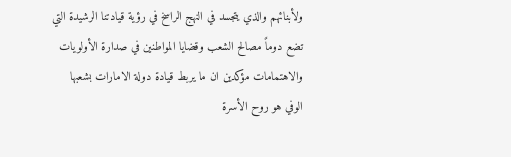ولأبنائهم والذي يتجسد في النهج الراسخ في رؤية قيادتنا الرشيدة التي تضع دوماً مصالح الشعب وقضايا المواطنين في صدارة الأولويات والاهتمامات مؤكدين ان ما يربط قيادة دولة الامارات بشعبها الوفي هو روح الأسرة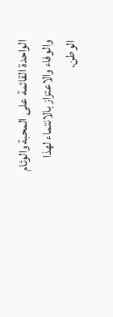الواحدة القائمة على المحبة والوئام والوفاء والاعتزاز بالانتماء لهذا الوطن.